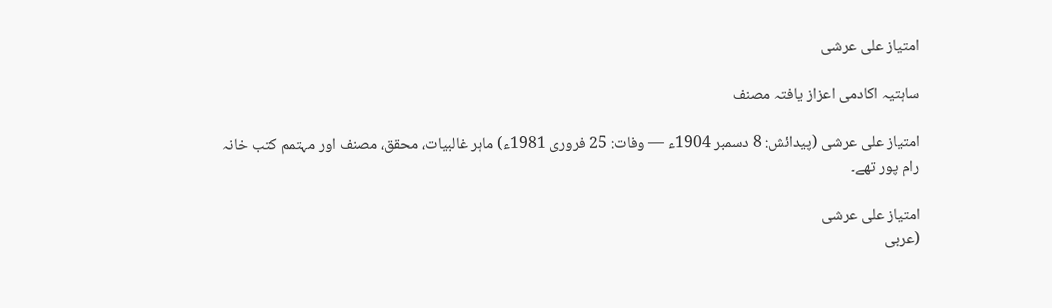امتیاز علی عرشی

ساہتیہ اکادمی اعزاز یافتہ مصنف

امتیاز علی عرشی (پیدائش: 8 دسمبر 1904ء — وفات: 25 فروری 1981ء) ماہر غالبیات، محقق، مصنف اور مہتمم کتب خانہ رام پور تھے۔

امتیاز علی عرشی
(عربی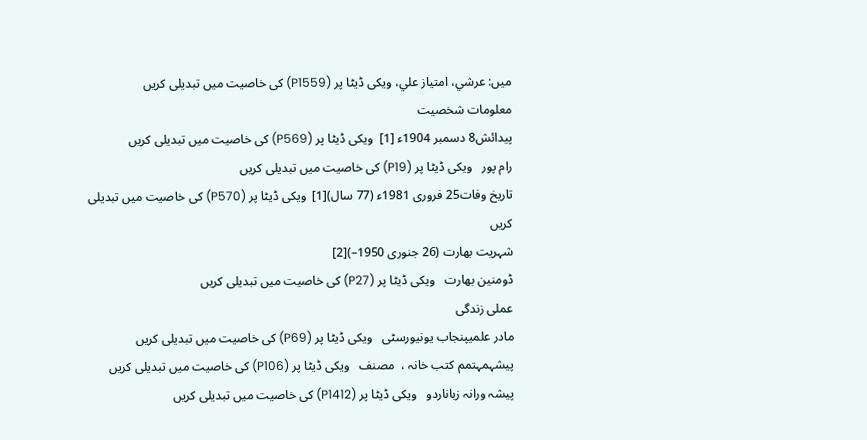میں: عرشي، امتياز علي، ویکی ڈیٹا پر (P1559) کی خاصیت میں تبدیلی کریں
معلومات شخصیت
پیدائش8 دسمبر 1904ء [1]  ویکی ڈیٹا پر (P569) کی خاصیت میں تبدیلی کریں
رام پور   ویکی ڈیٹا پر (P19) کی خاصیت میں تبدیلی کریں
تاریخ وفات25 فروری 1981ء (77 سال)[1]  ویکی ڈیٹا پر (P570) کی خاصیت میں تبدیلی کریں
شہریت بھارت (26 جنوری 1950–)[2]
ڈومنین بھارت   ویکی ڈیٹا پر (P27) کی خاصیت میں تبدیلی کریں
عملی زندگی
مادر علمیپنجاب یونیورسٹی   ویکی ڈیٹا پر (P69) کی خاصیت میں تبدیلی کریں
پیشہمہتمم کتب خانہ ،  مصنف   ویکی ڈیٹا پر (P106) کی خاصیت میں تبدیلی کریں
پیشہ ورانہ زباناردو   ویکی ڈیٹا پر (P1412) کی خاصیت میں تبدیلی کریں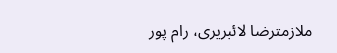ملازمترضا لائبریری، رام پور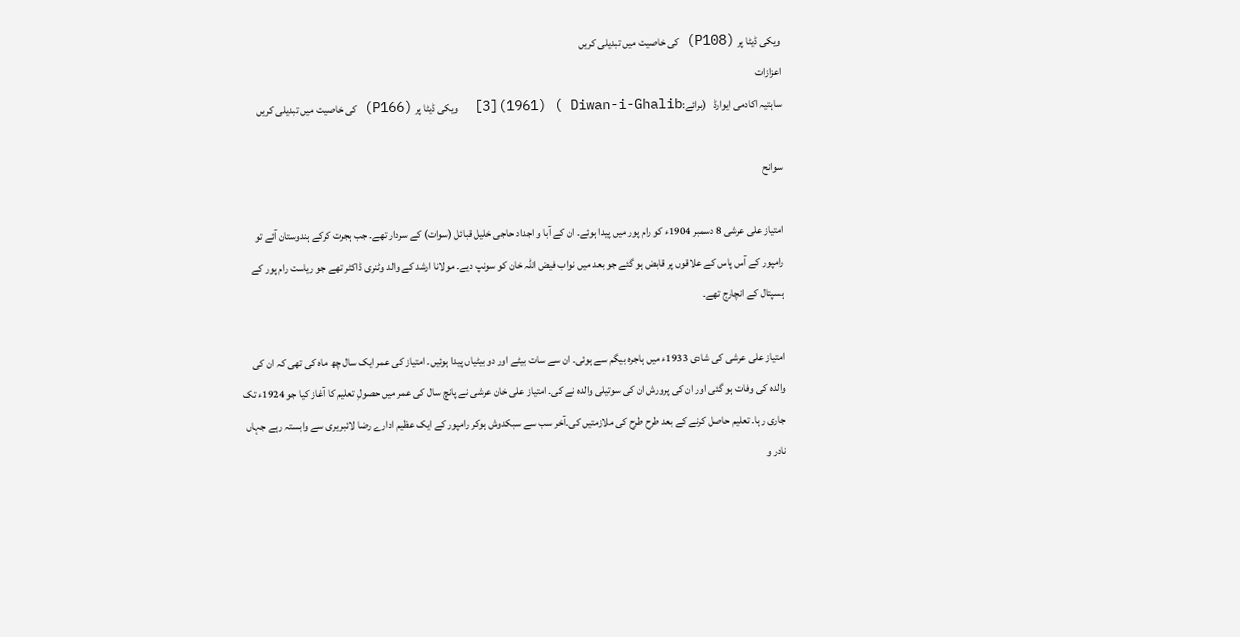ویکی ڈیٹا پر (P108) کی خاصیت میں تبدیلی کریں
اعزازات
ساہتیہ اکادمی ایوارڈ   (برائے:Diwan-i-Ghalib ) (1961)[3]  ویکی ڈیٹا پر (P166) کی خاصیت میں تبدیلی کریں

سوانح

امتیاز علی عرشی 8 دسمبر 1904ء کو رام پور میں پیدا ہوئے۔ ان کے آبا و اجداد حاجی خلیل قبائل (سوات) کے سردار تھے۔ جب ہجرت کرکے ہندوستان آئے تو رامپور کے آس پاس کے علاقوں پر قابض ہو گئے جو بعد میں نواب فیض اللہ خان کو سونپ دیے۔ مولانا ارشد کے والد وٹنری ڈاکٹر تھے جو ریاست رام پور کے ہسپتال کے انچارج تھے۔

امتیاز علی عرشی کی شادی 1933ء میں ہاجرہ بیگم سے ہوئی۔ ان سے سات بیٹے اور دو بیٹیاں پیدا ہوئیں۔ امتیاز کی عمر ایک سال چھ ماہ کی تھی کہ ان کی والدہ کی وفات ہو گئی اور ان کی پرورش ان کی سوتیلی والدہ نے کی۔ امتیاز علی خان عرشی نے پانچ سال کی عمر میں حصولِ تعلیم کا آغاز کیا جو 1924ء تک جاری رہا۔ تعلیم حاصل کرنے کے بعد طرح طرح کی ملازمتیں کی۔آخر سب سے سبکدوش ہوکر رامپور کے ایک عظیم ادارے رضا لائبریری سے وابستہ رہے جہاں نادر و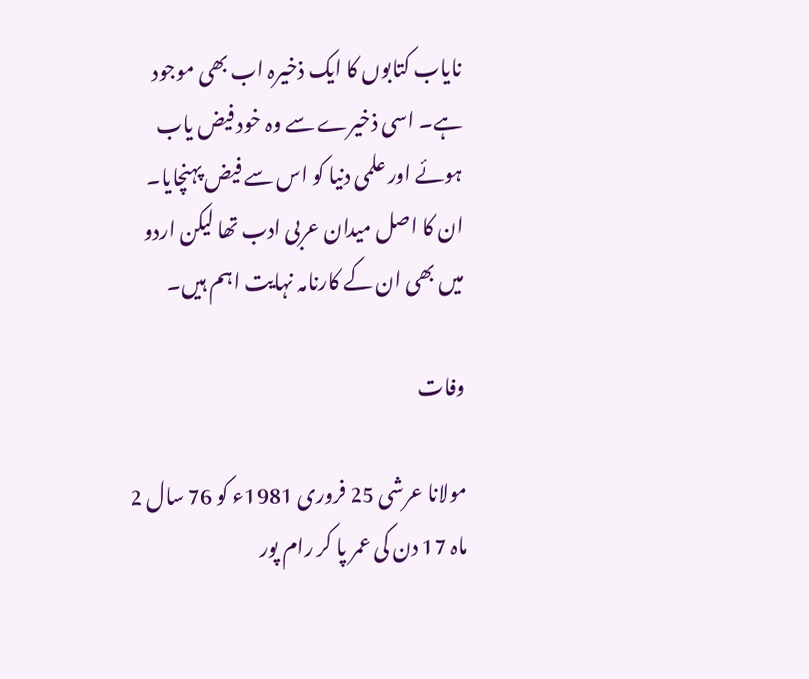نایاب کتابوں کا ایک ذخیرہ اب بھی موجود ہے۔ اسی ذخیرے سے وہ خود فیض یاب ہوئے اور علمی دنیا کو اس سے فیض پہنچایا۔ ان کا اصل میدان عربی ادب تھا لیکن اردو میں بھی ان کے کارنامہ نہایت اہم ہیں۔

وفات

مولانا عرشی 25 فروری 1981ء کو 76 سال 2 ماہ 17 دن کی عمر پا کر رام پور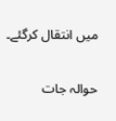میں انتقال کرگئے۔

حوالہ جات